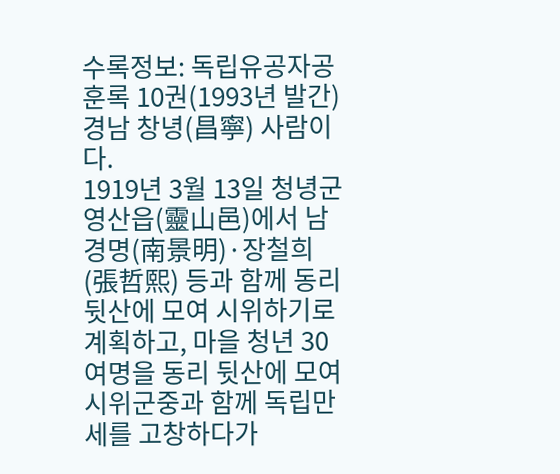수록정보: 독립유공자공훈록 10권(1993년 발간)
경남 창녕(昌寧) 사람이다.
1919년 3월 13일 청녕군 영산읍(靈山邑)에서 남경명(南景明)·장철희(張哲熙) 등과 함께 동리 뒷산에 모여 시위하기로 계획하고, 마을 청년 30여명을 동리 뒷산에 모여 시위군중과 함께 독립만세를 고창하다가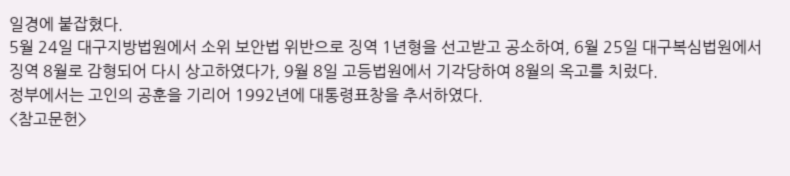일경에 붙잡혔다.
5월 24일 대구지방법원에서 소위 보안법 위반으로 징역 1년형을 선고받고 공소하여, 6월 25일 대구복심법원에서 징역 8월로 감형되어 다시 상고하였다가, 9월 8일 고등법원에서 기각당하여 8월의 옥고를 치렀다.
정부에서는 고인의 공훈을 기리어 1992년에 대통령표창을 추서하였다.
<참고문헌>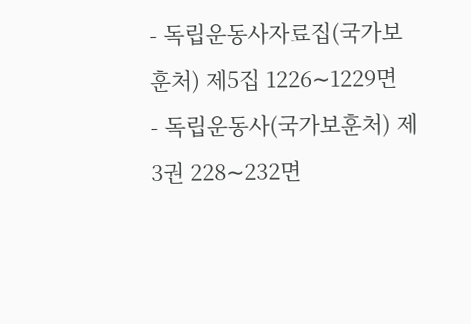- 독립운동사자료집(국가보훈처) 제5집 1226∼1229면
- 독립운동사(국가보훈처) 제3권 228∼232면